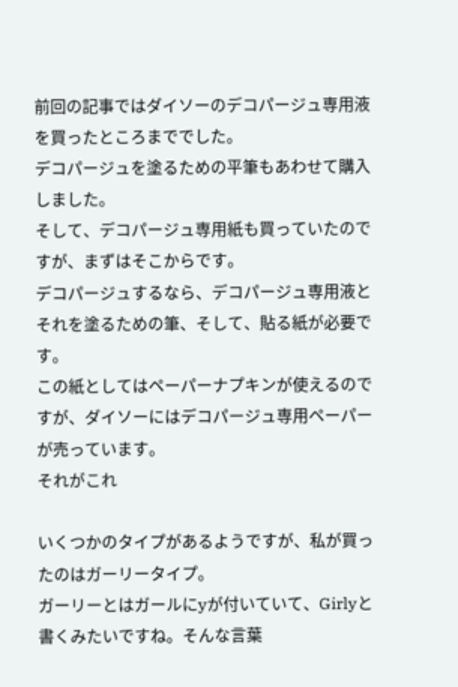前回の記事ではダイソーのデコパージュ専用液を買ったところまででした。
デコパージュを塗るための平筆もあわせて購入しました。
そして、デコパージュ専用紙も買っていたのですが、まずはそこからです。
デコパージュするなら、デコパージュ専用液とそれを塗るための筆、そして、貼る紙が必要です。
この紙としてはペーパーナプキンが使えるのですが、ダイソーにはデコパージュ専用ペーパーが売っています。
それがこれ

いくつかのタイプがあるようですが、私が買ったのはガーリータイプ。
ガーリーとはガールにyが付いていて、Girlyと書くみたいですね。そんな言葉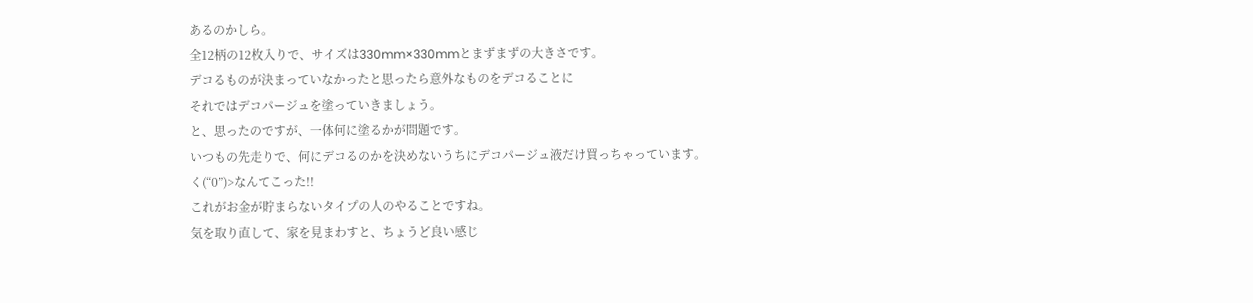あるのかしら。
全12柄の12枚入りで、サイズは330mm×330mmとまずまずの大きさです。
デコるものが決まっていなかったと思ったら意外なものをデコることに
それではデコパージュを塗っていきましょう。
と、思ったのですが、一体何に塗るかが問題です。
いつもの先走りで、何にデコるのかを決めないうちにデコパージュ液だけ買っちゃっています。
く(“0”)>なんてこった!!
これがお金が貯まらないタイプの人のやることですね。
気を取り直して、家を見まわすと、ちょうど良い感じ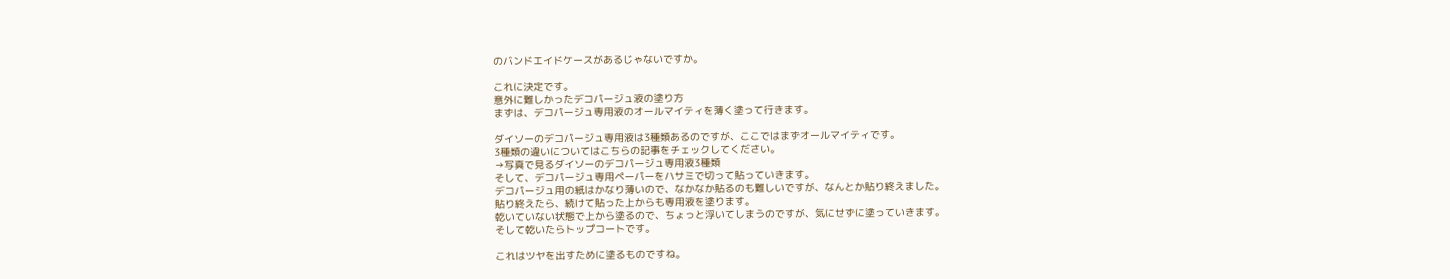のバンドエイドケースがあるじゃないですか。

これに決定です。
意外に難しかったデコパージュ液の塗り方
まずは、デコパージュ専用液のオールマイティを薄く塗って行きます。

ダイソーのデコパージュ専用液は3種類あるのですが、ここではまずオールマイティです。
3種類の違いについてはこちらの記事をチェックしてください。
→写真で見るダイソーのデコパージュ専用液3種類
そして、デコパージュ専用ペーパーをハサミで切って貼っていきます。
デコパージュ用の紙はかなり薄いので、なかなか貼るのも難しいですが、なんとか貼り終えました。
貼り終えたら、続けて貼った上からも専用液を塗ります。
乾いていない状態で上から塗るので、ちょっと浮いてしまうのですが、気にせずに塗っていきます。
そして乾いたらトップコートです。

これはツヤを出すために塗るものですね。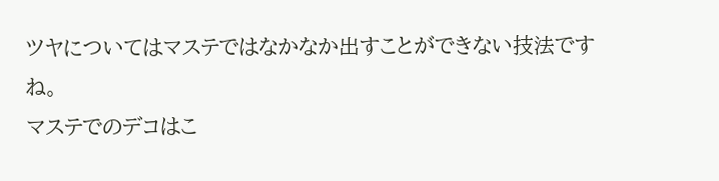ツヤについてはマステではなかなか出すことができない技法ですね。
マステでのデコはこ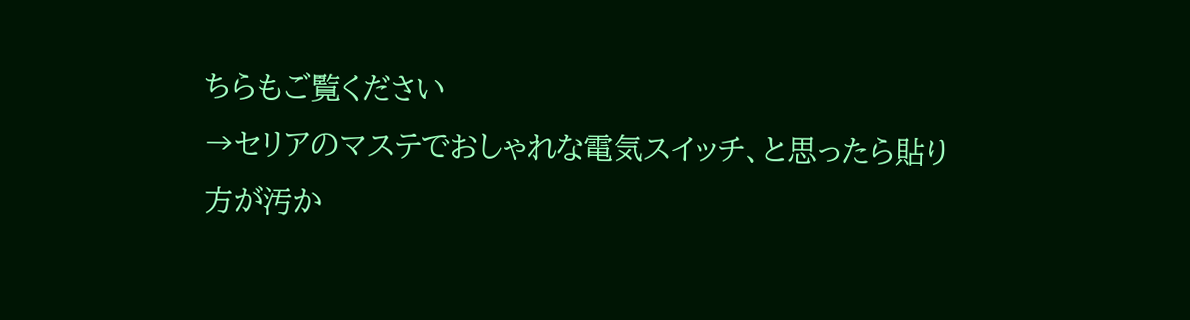ちらもご覧ください
→セリアのマステでおしゃれな電気スイッチ、と思ったら貼り方が汚か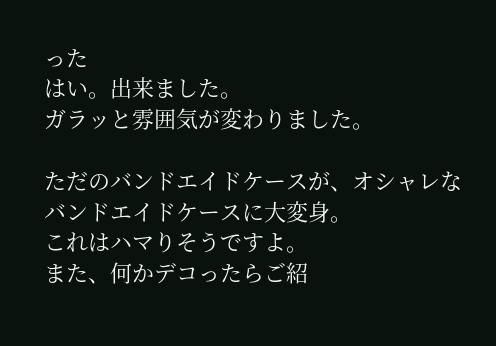った
はい。出来ました。
ガラッと雰囲気が変わりました。

ただのバンドエイドケースが、オシャレなバンドエイドケースに大変身。
これはハマりそうですよ。
また、何かデコったらご紹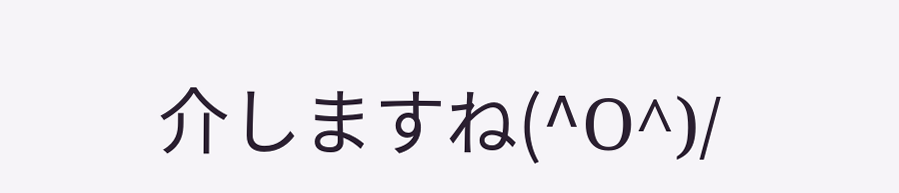介しますね(^O^)/